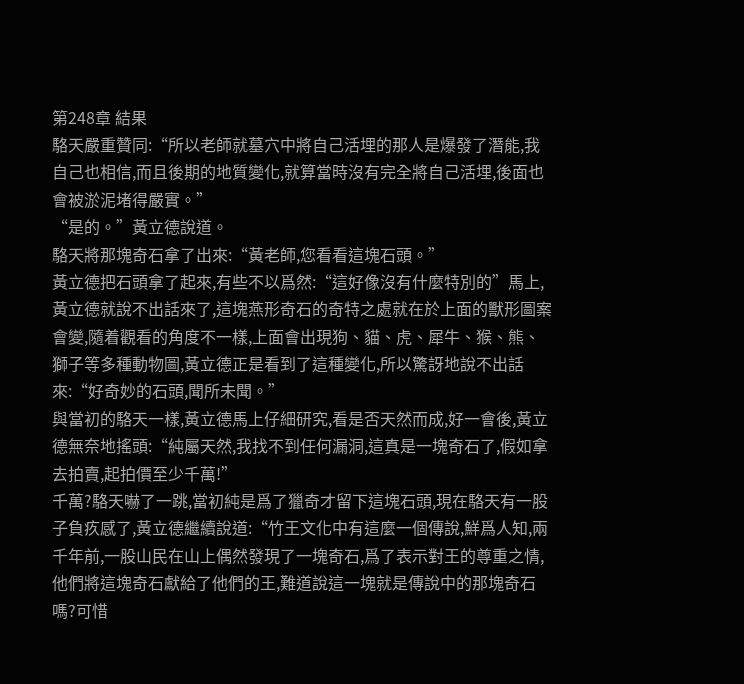第248章 結果
駱天嚴重贊同:“所以老師就墓穴中將自己活埋的那人是爆發了潛能,我自己也相信,而且後期的地質變化,就算當時沒有完全將自己活埋,後面也會被淤泥堵得嚴實。”
“是的。”黃立德說道。
駱天將那塊奇石拿了出來:“黃老師,您看看這塊石頭。”
黃立德把石頭拿了起來,有些不以爲然:“這好像沒有什麼特別的”馬上,黃立德就說不出話來了,這塊燕形奇石的奇特之處就在於上面的獸形圖案會變,隨着觀看的角度不一樣,上面會出現狗、貓、虎、犀牛、猴、熊、獅子等多種動物圖,黃立德正是看到了這種變化,所以驚訝地說不出話來:“好奇妙的石頭,聞所未聞。”
與當初的駱天一樣,黃立德馬上仔細研究,看是否天然而成,好一會後,黃立德無奈地搖頭:“純屬天然,我找不到任何漏洞,這真是一塊奇石了,假如拿去拍賣,起拍價至少千萬!”
千萬?駱天嚇了一跳,當初純是爲了獵奇才留下這塊石頭,現在駱天有一股子負疚感了,黃立德繼續說道:“竹王文化中有這麼一個傳說,鮮爲人知,兩千年前,一股山民在山上偶然發現了一塊奇石,爲了表示對王的尊重之情,他們將這塊奇石獻給了他們的王,難道說這一塊就是傳說中的那塊奇石嗎?可惜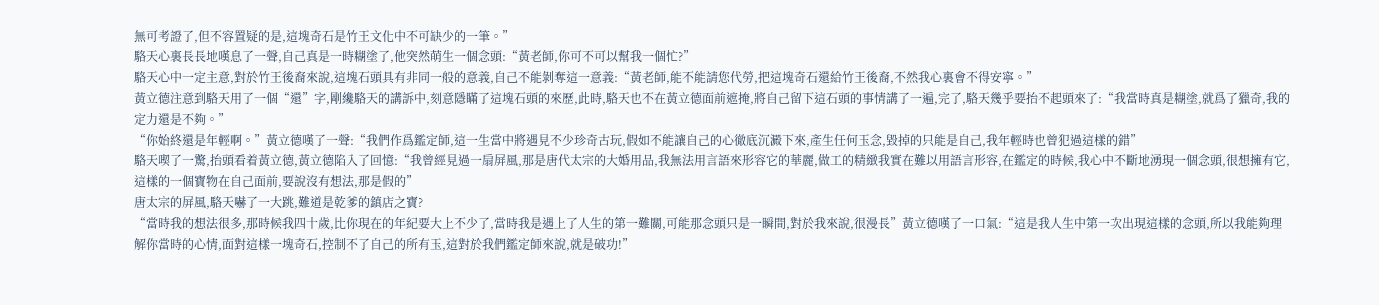無可考證了,但不容置疑的是,這塊奇石是竹王文化中不可缺少的一筆。”
駱天心裏長長地嘆息了一聲,自己真是一時糊塗了,他突然萌生一個念頭:“黃老師,你可不可以幫我一個忙?”
駱天心中一定主意,對於竹王後裔來說,這塊石頭具有非同一般的意義,自己不能剝奪這一意義:“黃老師,能不能請您代勞,把這塊奇石還給竹王後裔,不然我心裏會不得安寧。”
黃立德注意到駱天用了一個“還”字,剛纔駱天的講訴中,刻意隱瞞了這塊石頭的來歷,此時,駱天也不在黃立德面前遮掩,將自己留下這石頭的事情講了一遍,完了,駱天幾乎要抬不起頭來了:“我當時真是糊塗,就爲了獵奇,我的定力還是不夠。”
“你始終還是年輕啊。”黃立德嘆了一聲:“我們作爲鑑定師,這一生當中將遇見不少珍奇古玩,假如不能讓自己的心徹底沉澱下來,產生任何玉念,毀掉的只能是自己,我年輕時也曾犯過這樣的錯”
駱天喫了一驚,抬頭看着黃立德,黃立德陷入了回憶:“我曾經見過一扇屏風,那是唐代太宗的大婚用品,我無法用言語來形容它的華麗,做工的精緻我實在難以用語言形容,在鑑定的時候,我心中不斷地湧現一個念頭,很想擁有它,這樣的一個寶物在自己面前,要說沒有想法,那是假的”
唐太宗的屏風,駱天嚇了一大跳,難道是乾爹的鎮店之寶?
“當時我的想法很多,那時候我四十歲,比你現在的年紀要大上不少了,當時我是遇上了人生的第一難關,可能那念頭只是一瞬間,對於我來說,很漫長”黃立德嘆了一口氣:“這是我人生中第一次出現這樣的念頭,所以我能夠理解你當時的心情,面對這樣一塊奇石,控制不了自己的所有玉,這對於我們鑑定師來說,就是破功!”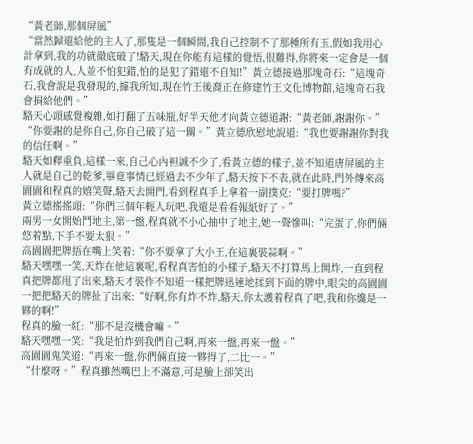“黃老師,那個屏風”
“當然歸還給他的主人了,那隻是一個瞬間,我自己控制不了那種所有玉,假如我用心計拿到,我的功就徹底破了!駱天,現在你能有這樣的覺悟,很難得,你將來一定會是一個有成就的人,人並不怕犯錯,怕的是犯了錯還不自知!”黃立德接過那塊奇石:“這塊奇石,我會說是我發現的,據我所知,現在竹王後裔正在修建竹王文化博物館,這塊奇石我會捐給他們。”
駱天心頭感覺複雜,如打翻了五味瓶,好半天他才向黃立德道謝:“黃老師,謝謝你。”
“你要謝的是你自己,你自己破了這一關。”黃立德欣慰地說道:“我也要謝謝你對我的信任啊。”
駱天如釋重負,這樣一來,自己心內袒誠不少了,看黃立德的樣子,並不知道唐屏風的主人就是自己的乾爹,畢竟事情已經過去不少年了,駱天按下不表,就在此時,門外傳來高園園和程真的嬉笑聲,駱天去開門,看到程真手上拿着一副撲克:“要打牌嗎?”
黃立德搖搖頭:“你們三個年輕人玩吧,我還是看看報紙好了。”
兩男一女開始鬥地主,第一盤,程真就不小心抽中了地主,她一聲慘叫:“完蛋了,你們倆悠着點,下手不要太狠。”
高園園把牌捂在嘴上笑着:“你不要拿了大小王,在這裏裝蒜啊。”
駱天嘿嘿一笑,天炸在他這裏呢,看程真害怕的小樣子,駱天不打算馬上開炸,一直到程真把牌都甩了出來,駱天才裝作不知道一樣把牌迅速地揉到下面的牌中,眼尖的高園園一把把駱天的牌扯了出來:“好啊,你有炸不炸,駱天,你太護着程真了吧,我和你纔是一夥的啊!”
程真的臉一紅:“那不是沒機會嘛。”
駱天嘿嘿一笑:“我是怕炸到我們自己啊,再來一盤,再來一盤。”
高園園鬼笑道:“再來一盤,你們倆直接一夥得了,二比一。”
“什麼呀。”程真雖然嘴巴上不滿意,可是臉上卻笑出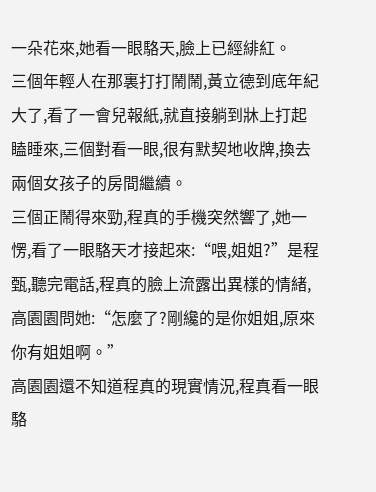一朵花來,她看一眼駱天,臉上已經緋紅。
三個年輕人在那裏打打鬧鬧,黃立德到底年紀大了,看了一會兒報紙,就直接躺到牀上打起瞌睡來,三個對看一眼,很有默契地收牌,換去兩個女孩子的房間繼續。
三個正鬧得來勁,程真的手機突然響了,她一愣,看了一眼駱天才接起來:“喂,姐姐?”是程甄,聽完電話,程真的臉上流露出異樣的情緒,高園園問她:“怎麼了?剛纔的是你姐姐,原來你有姐姐啊。”
高園園還不知道程真的現實情況,程真看一眼駱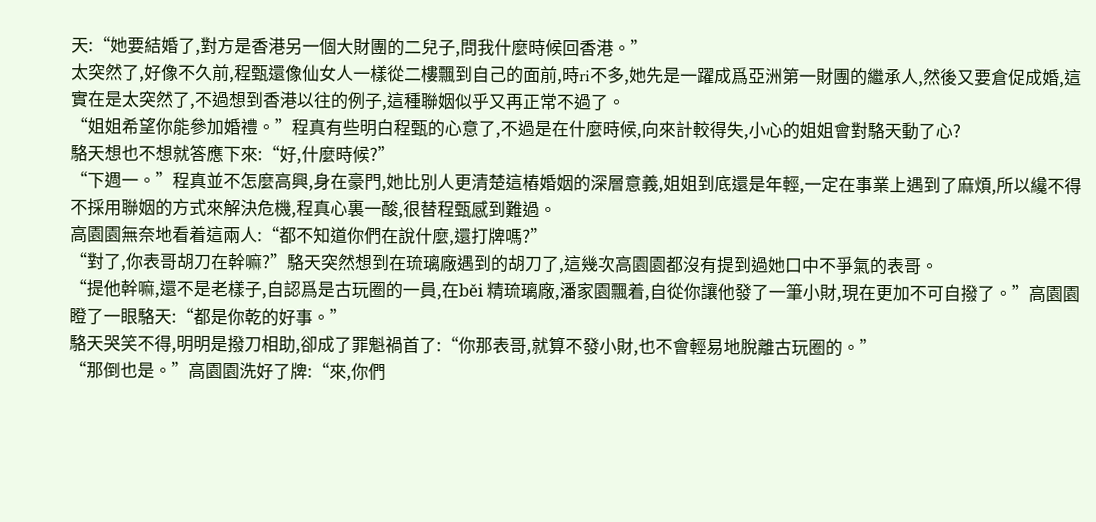天:“她要結婚了,對方是香港另一個大財團的二兒子,問我什麼時候回香港。”
太突然了,好像不久前,程甄還像仙女人一樣從二樓飄到自己的面前,時ri不多,她先是一躍成爲亞洲第一財團的繼承人,然後又要倉促成婚,這實在是太突然了,不過想到香港以往的例子,這種聯姻似乎又再正常不過了。
“姐姐希望你能參加婚禮。”程真有些明白程甄的心意了,不過是在什麼時候,向來計較得失,小心的姐姐會對駱天動了心?
駱天想也不想就答應下來:“好,什麼時候?”
“下週一。”程真並不怎麼高興,身在豪門,她比別人更清楚這樁婚姻的深層意義,姐姐到底還是年輕,一定在事業上遇到了麻煩,所以纔不得不採用聯姻的方式來解決危機,程真心裏一酸,很替程甄感到難過。
高園園無奈地看着這兩人:“都不知道你們在說什麼,還打牌嗎?”
“對了,你表哥胡刀在幹嘛?”駱天突然想到在琉璃廠遇到的胡刀了,這幾次高園園都沒有提到過她口中不爭氣的表哥。
“提他幹嘛,還不是老樣子,自認爲是古玩圈的一員,在běi 精琉璃廠,潘家園飄着,自從你讓他發了一筆小財,現在更加不可自撥了。”高園園瞪了一眼駱天:“都是你乾的好事。”
駱天哭笑不得,明明是撥刀相助,卻成了罪魁禍首了:“你那表哥,就算不發小財,也不會輕易地脫離古玩圈的。”
“那倒也是。”高園園洗好了牌:“來,你們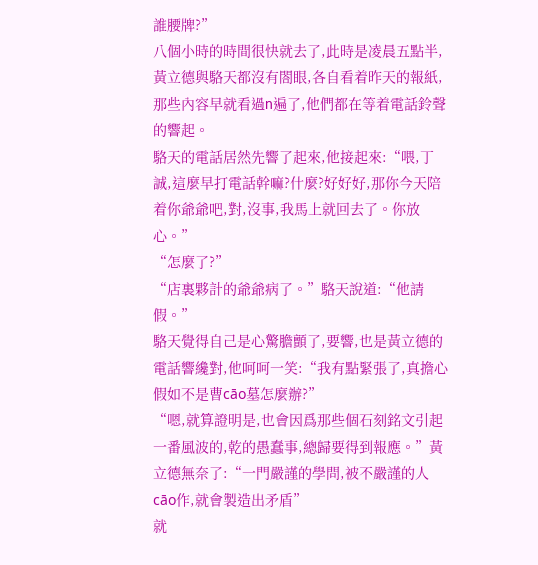誰腰牌?”
八個小時的時間很快就去了,此時是凌晨五點半,黃立德與駱天都沒有閤眼,各自看着昨天的報紙,那些內容早就看過n遍了,他們都在等着電話鈴聲的響起。
駱天的電話居然先響了起來,他接起來:“喂,丁誠,這麼早打電話幹嘛?什麼?好好好,那你今天陪着你爺爺吧,對,沒事,我馬上就回去了。你放心。”
“怎麼了?”
“店裏夥計的爺爺病了。”駱天說道:“他請假。”
駱天覺得自己是心驚膽顫了,要響,也是黃立德的電話響纔對,他呵呵一笑:“我有點緊張了,真擔心假如不是曹cāo墓怎麼辦?”
“嗯,就算證明是,也會因爲那些個石刻銘文引起一番風波的,乾的愚蠢事,總歸要得到報應。”黃立德無奈了:“一門嚴謹的學問,被不嚴謹的人cāo作,就會製造出矛盾”
就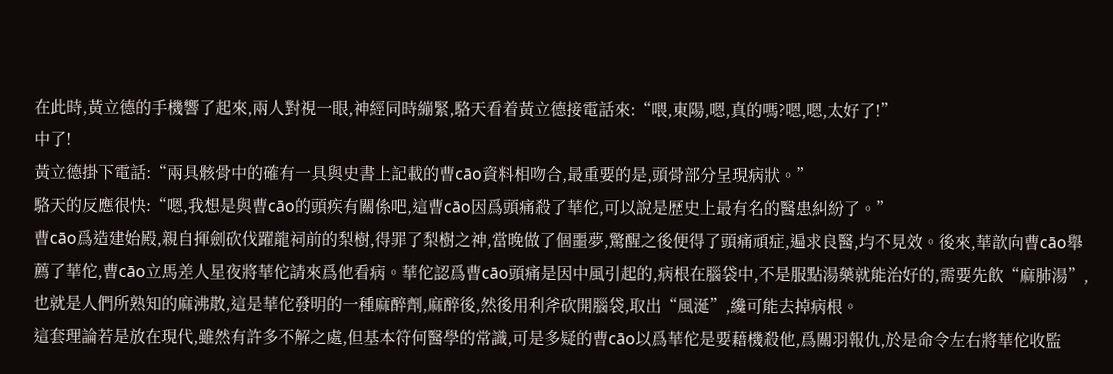在此時,黃立德的手機響了起來,兩人對視一眼,神經同時繃緊,駱天看着黃立德接電話來:“喂,東陽,嗯,真的嗎?嗯,嗯,太好了!”
中了!
黃立德掛下電話:“兩具骸骨中的確有一具與史書上記載的曹cāo資料相吻合,最重要的是,頭骨部分呈現病狀。”
駱天的反應很快:“嗯,我想是與曹cāo的頭疾有關係吧,這曹cāo因爲頭痛殺了華佗,可以說是歷史上最有名的醫患糾紛了。”
曹cāo爲造建始殿,親自揮劍砍伐躍龍祠前的梨樹,得罪了梨樹之神,當晚做了個噩夢,驚醒之後便得了頭痛頑症,遍求良醫,均不見效。後來,華歆向曹cāo舉薦了華佗,曹cāo立馬差人星夜將華佗請來爲他看病。華佗認爲曹cāo頭痛是因中風引起的,病根在腦袋中,不是服點湯藥就能治好的,需要先飲“麻肺湯”,也就是人們所熟知的麻沸散,這是華佗發明的一種麻醉劑,麻醉後,然後用利斧砍開腦袋,取出“風涎”,纔可能去掉病根。
這套理論若是放在現代,雖然有許多不解之處,但基本符何醫學的常識,可是多疑的曹cāo以爲華佗是要藉機殺他,爲關羽報仇,於是命令左右將華佗收監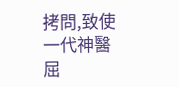拷問,致使一代神醫屈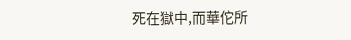死在獄中,而華佗所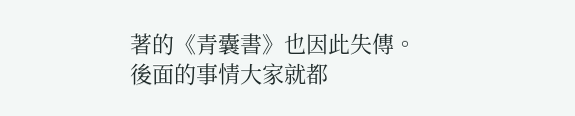著的《青囊書》也因此失傳。
後面的事情大家就都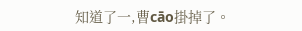知道了一,曹cāo掛掉了。